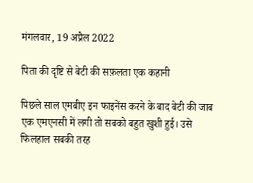मंगलवार, 19 अप्रैल 2022

पिता की दृष्टि से बेटी की सफ़लता एक कहानी

पिछले साल एमबीए इन फाइनेंस करने के बाद बेटी की जाब एक एमएनसी में लगी तो सबको बहुत खुशी हुई। उसे फिलहाल सबकी तरह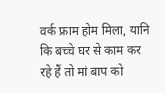वर्क फ्राम होम मिला, यानि कि बच्चे घर से काम कर रहे हैं तो मां बाप को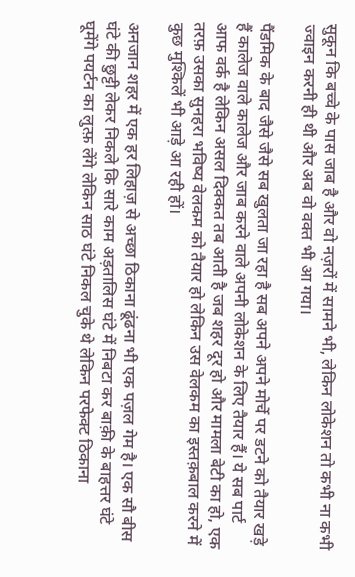सुकून कि बच्चे के पास जाब है और वो नज़रों में सामने भी, लेकिन लोकेशन तो कभी ना कभी ज्वाइन करनी ही थी और अब वो वक्त भी आ गया।

पैंडमिक के बाद जैसे जैसे सब खुलता जा रहा है सब अपने अपने मोर्चे पर डटने को तैयार खड़े हैं कालेज वाले कालेज और जाब करने वाले अपनी लोकेशन के लिए तैयार हैं। ये सब पार्ट आफ वर्क है लेकिन असल दिक्कत तब आती है जब शहर दूर हो और मामला बेटी का हो, एक तरफ़ उसका सुनहरा भविष्य वेलकम को तैयार हो लेकिन उस वेलकम का इस्तक़बाल करने में कुछ मुश्किलें भी आड़े आ रही हों।

अनजान शहर में एक हर लिहाज़ से अच्छा ठिकाना ढूंढना भी एक पज़ल गेम है। एक सौ बीस घंटे की छुट्टी लेकर निकले कि सारे काम अड़तालिस घंटे में निबटा कर बाक़ी के बाहत्तर घंटे घूमेंगे पयर्टन का लुत्फ़ लेंगे लेकिन साठ घंटे निकल चुके थे लेकिन परफेक्ट ठिकाना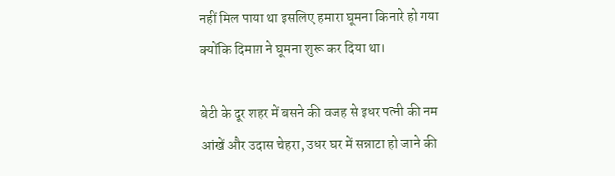नहीं मिल पाया था इसलिए हमारा घूमना किनारे हो गया क्योंकि दिमाग़ ने घूमना शुरू कर दिया था।

बेटी के दूर शहर में बसने की वजह से इधर पत्नी की नम आंखें और उदास चेहरा, उधर घर में सन्नाटा हो जाने की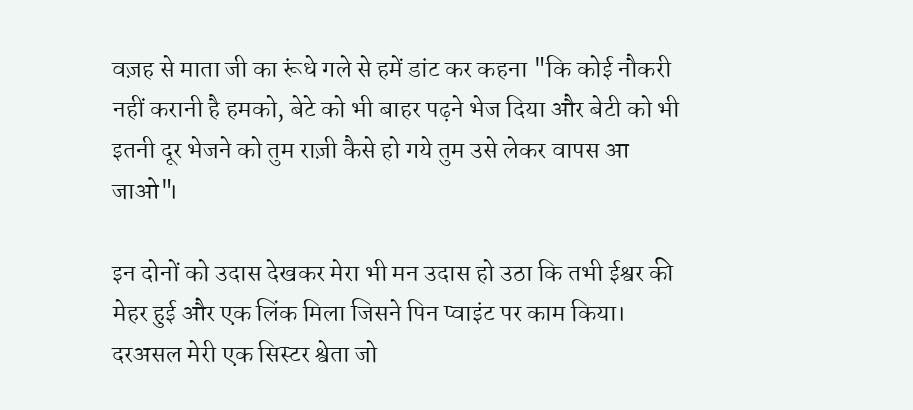वज़ह से माता जी का रूंधे गले से हमें डांट कर कहना "कि कोई नौकरी नहीं करानी है हमको, बेटे को भी बाहर पढ़ने भेज दिया और बेटी को भी इतनी दूर भेजने को तुम राज़ी कैसे हो गये तुम उसे लेकर वापस आ जाओ"।

इन दोनों को उदास देखकर मेरा भी मन उदास हो उठा कि तभी ईश्वर की मेहर हुई और एक लिंक मिला जिसने पिन प्वाइंट पर काम किया। दरअसल मेरी एक सिस्टर श्वेता जो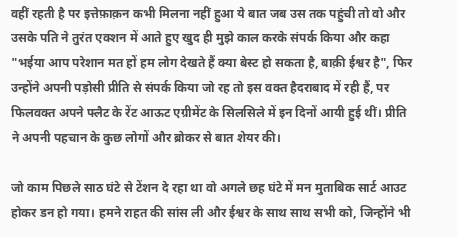वहीं रहती है पर इत्तेफ़ाक़न कभी मिलना नहीं हुआ ये बात जब उस तक पहुंची तो वो और उसके पति ने तुरंत एक्शन में आते हुए खुद ही मुझे काल करके संपर्क किया और कहा "भईया आप परेशान मत हों हम लोग देखते हैं क्या बेस्ट हो सकता है, बाक़ी ईश्वर है", फिर उन्होंने अपनी पड़ोसी प्रीति से संपर्क किया जो रह तो इस वक्त हैदराबाद में रही हैं, पर फिलवक्त अपने फ्लैट के रेंट आऊट एग्रीमेंट के सिलसिले में इन दिनों आयी हुई थीं। प्रीति ने अपनी पहचान के कुछ लोगों और ब्रोकर से बात शेयर की।

जो काम पिछले साठ घंटे से टेंशन दे रहा था वो अगले छह घंटे में मन मुताबिक सार्ट आउट होकर डन हो गया। हमने राहत की सांस ली और ईश्वर के साथ साथ सभी को, जिन्होंने भी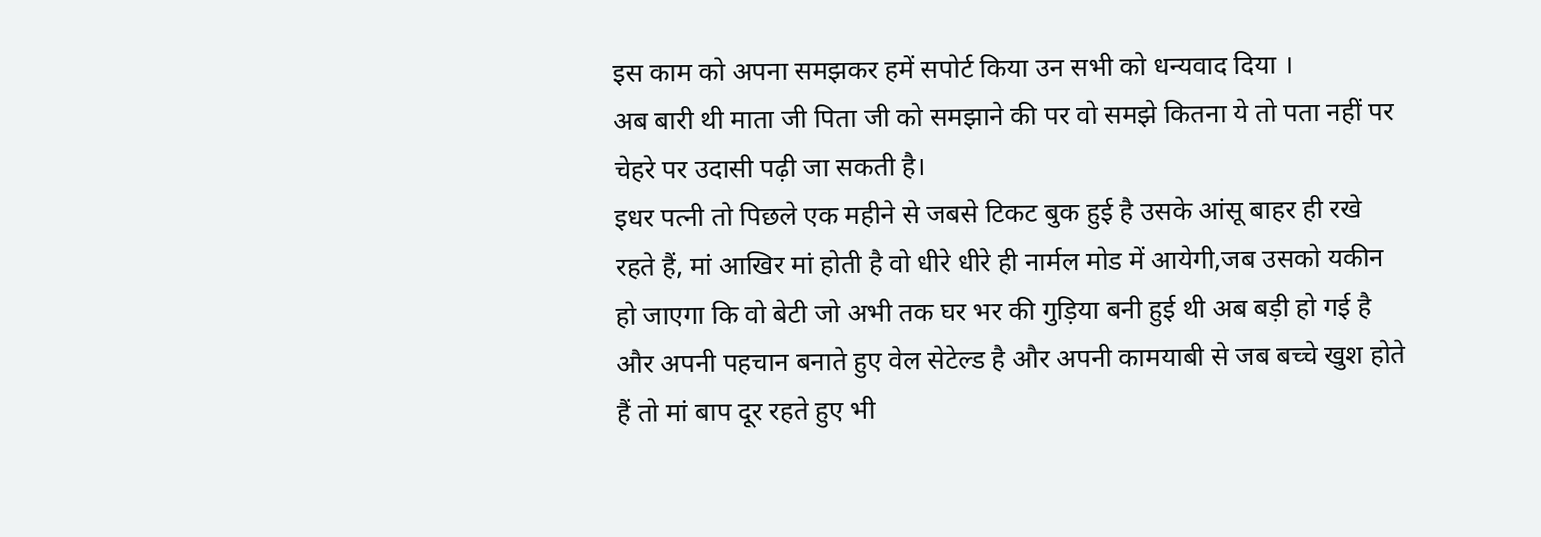इस काम को अपना समझकर हमें सपोर्ट किया उन सभी को धन्यवाद दिया ।
अब बारी थी माता जी पिता जी को समझाने की पर वो समझे कितना ये तो पता नहीं पर चेहरे पर उदासी पढ़ी जा सकती है।
इधर पत्नी तो पिछले एक महीने से जबसे टिकट बुक हुई है उसके आंसू बाहर ही रखे रहते हैं, मां आखिर मां होती है वो धीरे धीरे ही नार्मल मोड में आयेगी,जब उसको यकीन हो जाएगा कि वो बेटी जो अभी तक घर भर की गुड़िया बनी हुई थी अब बड़ी हो गई है और अपनी पहचान बनाते हुए वेल सेटेल्ड है और अपनी कामयाबी से जब बच्चे खुश होते हैं तो मां बाप दूर रहते हुए भी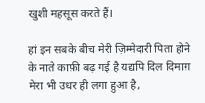खुशी महसूस करते हैं।

हां इन सबके बीच मेरी ज़िम्मेदारी पिता होने के नाते काफ़ी बढ़ गई है यद्यपि दिल दिमाग़ मेरा भी उधर ही लगा हुआ है,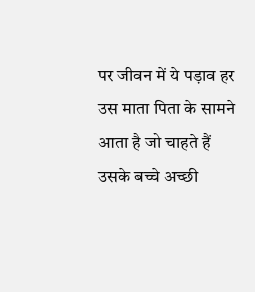पर जीवन में ये पड़ाव हर उस माता पिता के सामने आता है जो चाहते हैं उसके बच्चे अच्छी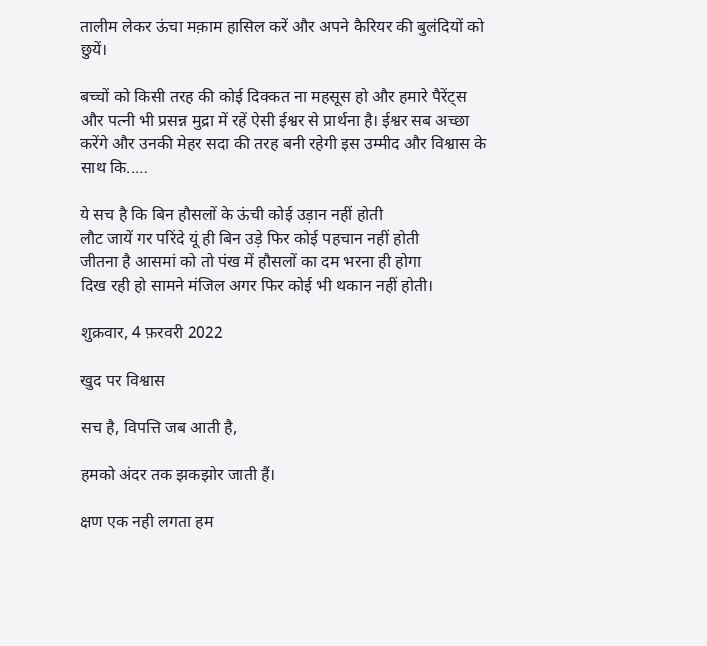तालीम लेकर ऊंचा मक़ाम हासिल करें और अपने कैरियर की बुलंदियों को छुयें।

बच्चों को किसी तरह की कोई दिक्कत ना महसूस हो और हमारे पैरेंट्स और पत्नी भी प्रसन्न मुद्रा में रहें ऐसी ईश्वर से प्रार्थना है। ईश्वर सब अच्छा करेंगे और उनकी मेहर सदा की तरह बनी रहेगी इस उम्मीद और विश्वास के साथ कि..…

ये सच है कि बिन हौसलों के ऊंची कोई उड़ान नहीं होती
लौट जायें गर परिंदे यूं ही बिन उड़े फिर कोई पहचान नहीं होती
जीतना है आसमां को तो पंख में हौसलों का दम भरना ही होगा
दिख रही हो सामने मंजिल अगर फिर कोई भी थकान नहीं होती।

शुक्रवार, 4 फ़रवरी 2022

खुद पर विश्वास

सच है, विपत्ति जब आती है,

हमको अंदर तक झकझोर जाती हैं।

क्षण एक नही लगता हम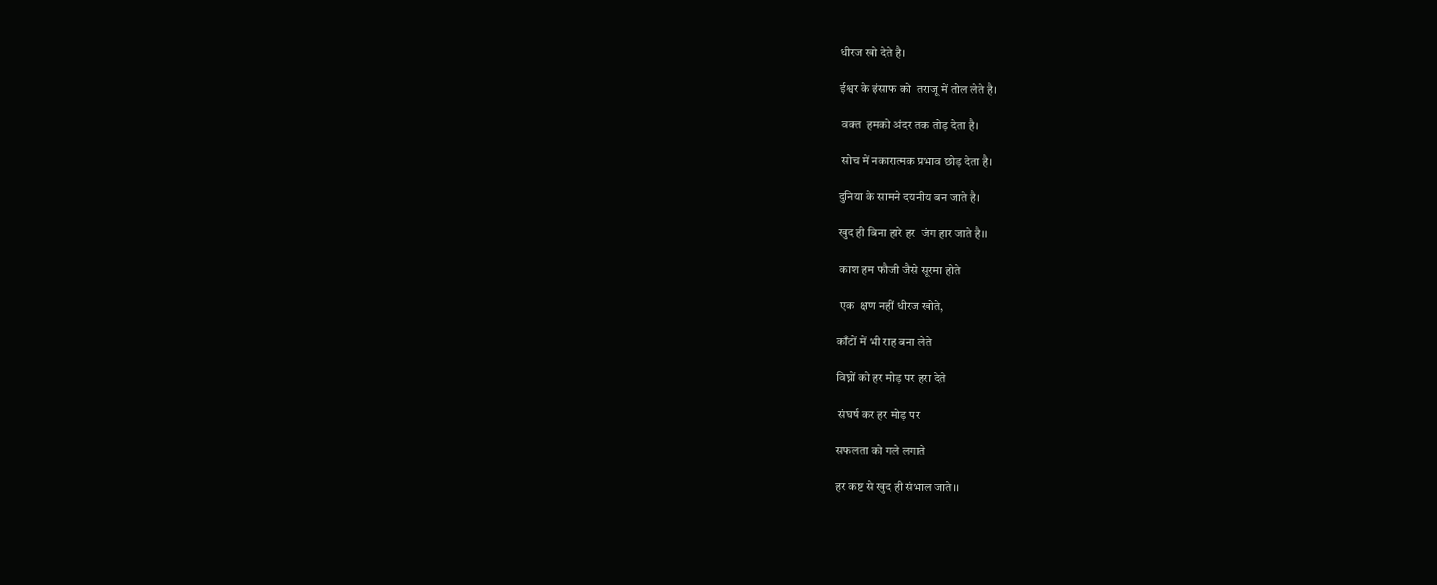धीरज खो देते है।

ईश्वर के इंसाफ को  तराजू में तोल लेते है।

 वक्त  हमको अंदर तक तोड़ देता है।

 सोच में नकारात्मक प्रभाव छोड़ देता है।

दुनिया के सामने दयनीय बन जाते है।

खुद ही बिना हारे हर  जंग हार जाते है।।

 काश हम फौजी जैसे सूरमा होते

 एक  क्षण नहीं धीरज खोते,

काँटों में भी राह बना लेते

विघ्नों को हर मोड़ पर हरा देते

 संघर्ष कर हर मोड़ पर

सफलता को गले लगाते

हर कष्ट से खुद ही संभाल जाते।।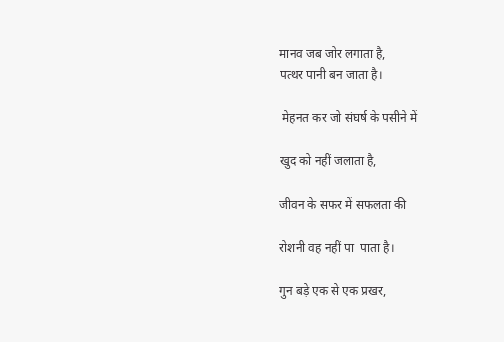मानव जब जोर लगाता है,
पत्थर पानी बन जाता है।

 मेहनत कर जो संघर्ष के पसीने में

खुद को नहीं जलाता है,

जीवन के सफर में सफलता की

रोशनी वह नहीं पा  पाता है।

गुन बड़े एक से एक प्रखर,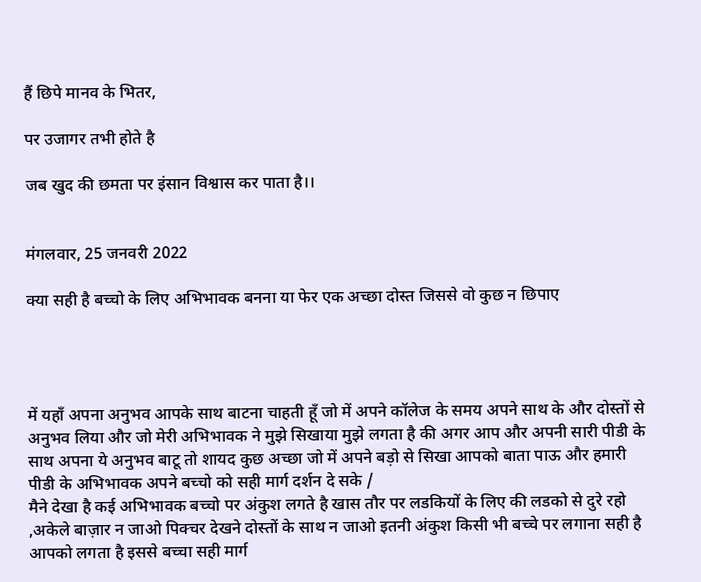हैं छिपे मानव के भितर,

पर उजागर तभी होते है

जब खुद की छमता पर इंसान विश्वास कर पाता है।।


मंगलवार, 25 जनवरी 2022

क्या सही है बच्चो के लिए अभिभावक बनना या फेर एक अच्छा दोस्त जिससे वो कुछ न छिपाए




में यहाँ अपना अनुभव आपके साथ बाटना चाहती हूँ जो में अपने कॉलेज के समय अपने साथ के और दोस्तों से अनुभव लिया और जो मेरी अभिभावक ने मुझे सिखाया मुझे लगता है की अगर आप और अपनी सारी पीडी के साथ अपना ये अनुभव बाटू तो शायद कुछ अच्छा जो में अपने बड़ो से सिखा आपको बाता पाऊ और हमारी पीडी के अभिभावक अपने बच्चो को सही मार्ग दर्शन दे सके /
मैने देखा है कई अभिभावक बच्चो पर अंकुश लगते है खास तौर पर लडकियों के लिए की लडको से दुरे रहो ,अकेले बाज़ार न जाओ पिक्चर देखने दोस्तों के साथ न जाओ इतनी अंकुश किसी भी बच्चे पर लगाना सही है आपको लगता है इससे बच्चा सही मार्ग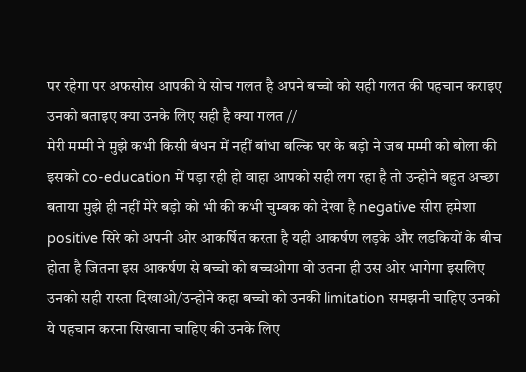पर रहेगा पर अफसोस आपकी ये सोच गलत है अपने बच्चो को सही गलत की पहचान कराइए उनको बताइए क्या उनके लिए सही है क्या गलत //
मेरी मम्मी ने मुझे कभी किसी बंधन में नहीं बांधा बल्कि घर के बड़ो ने जब मम्मी को बोला की इसको co-education में पड़ा रही हो वाहा आपको सही लग रहा है तो उन्होने बहुत अच्छा बताया मुझे ही नहीं मेरे बड़ो को भी की कभी चुम्बक को देखा है negative सीरा हमेशा positive सिरे को अपनी ओर आकर्षित करता है यही आकर्षण लड़के और लडकियों के बीच होता है जितना इस आकर्षण से बच्चो को बच्चओगा वो उतना ही उस ओर भागेगा इसलिए उनको सही रास्ता दिखाओ/उन्होने कहा बच्चो को उनकी limitation समझनी चाहिए उनको ये पहचान करना सिखाना चाहिए की उनके लिए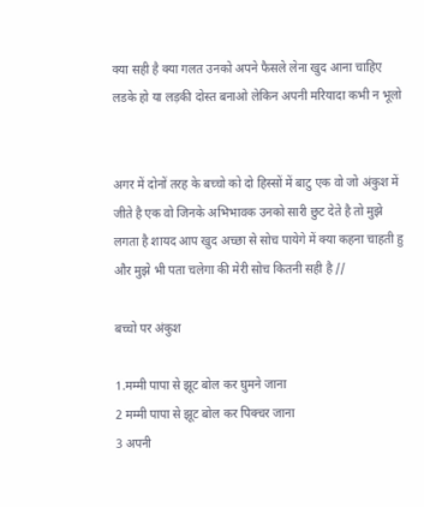क्या सही है क्या गलत उनको अपने फैसले लेना खुद आना चाहिए लडके हो या लड़की दोस्त बनाओ लेकिन अपनी मरियादा कभी न भूलो


अगर में दोनों तरह के बच्चो को दो हिस्सों में बाटु एक वो जो अंकुश में जीते है एक वो जिनके अभिभावक उनको सारी छुट देते है तो मुझे लगता है शायद आप खुद अच्छा से सोच पायेगे में क्या कहना चाहती हु और मुझे भी पता चलेगा की मेरी सोच कितनी सही है //

बच्चो पर अंकुश

1.मम्मी पापा से झूट बोल कर घुमने जाना
2 मम्मी पापा से झूट बोल कर पिक्चर जाना
3 अपनी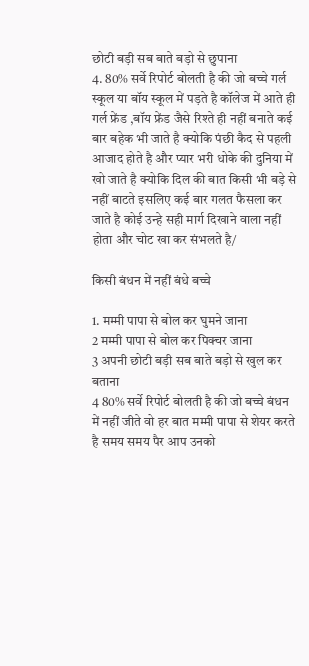छोटी बड़ी सब बाते बड़ो से छुपाना
4. 80% सर्वे रिपोर्ट बोलती है की जो बच्चे गर्ल स्कूल या बॉय स्कूल में पड़ते है कॉलेज में आते ही गर्ल फ्रेंड ,बॉय फ्रेंड जैसे रिश्ते ही नहीं बनाते कई बार बहेक भी जाते है क्योकि पंछी कैद से पहली आजाद होते है और प्यार भरी धोके की दुनिया में खो जाते है क्योकि दिल की बात किसी भी बड़े से नहीं बाटते इसलिए कई बार गलत फैसला कर जाते है कोई उन्हे सही मार्ग दिखाने वाला नहीं होता और चोट खा कर संभलते है/

किसी बंधन में नहीं बंधे बच्चे

1. मम्मी पापा से बोल कर घुमने जाना
2 मम्मी पापा से बोल कर पिक्चर जाना
3 अपनी छोटी बड़ी सब बाते बड़ो से खुल कर बताना
4 80% सर्वे रिपोर्ट बोलती है की जो बच्चे बंधन में नहीं जीते वो हर बात मम्मी पापा से शेयर करते है समय समय पैर आप उनको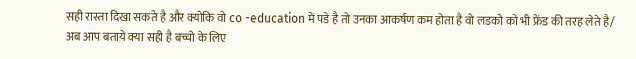सही रास्ता दिखा सकते है और क्योकि वो co -education में पडे है तो उनका आकर्षण कम होता है वो लडको को भी फ्रेंड की तरह लेते है/
अब आप बताये क्या सही है बच्चो के लिए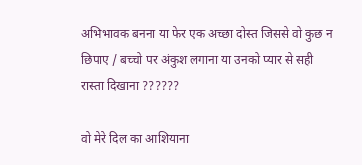अभिभावक बनना या फेर एक अच्छा दोस्त जिससे वो कुछ न छिपाए / बच्चो पर अंकुश लगाना या उनको प्यार से सही रास्ता दिखाना ??????

वो मेरे दिल का आशियाना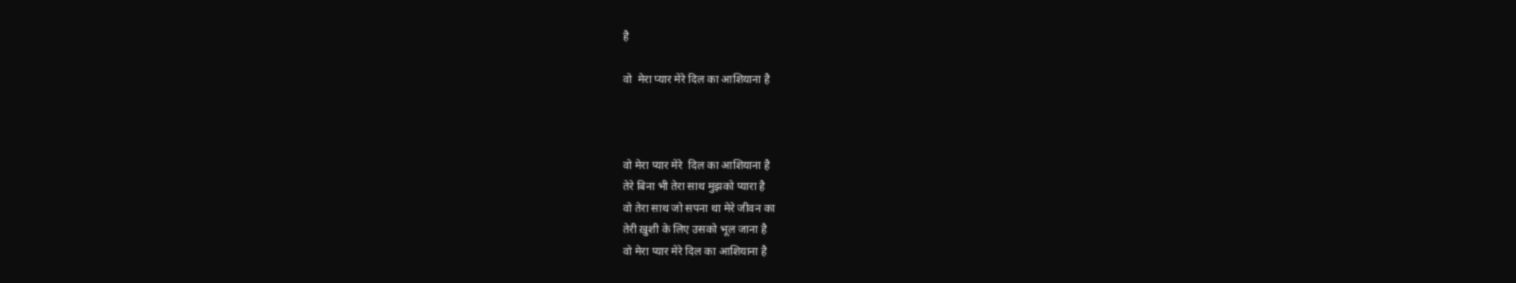है

वो  मेरा प्यार मेरे दिल का आशियाना है



वो मेरा प्यार मेरे  दिल का आशियाना है
तेरे बिना भी तेरा साथ मुझको प्यारा है
वो तेरा साथ जो सपना था मेरे जीवन का
तेरी ख़ुशी के लिए उसको भूल जाना है
वो मेरा प्यार मेरे दिल का आशियाना है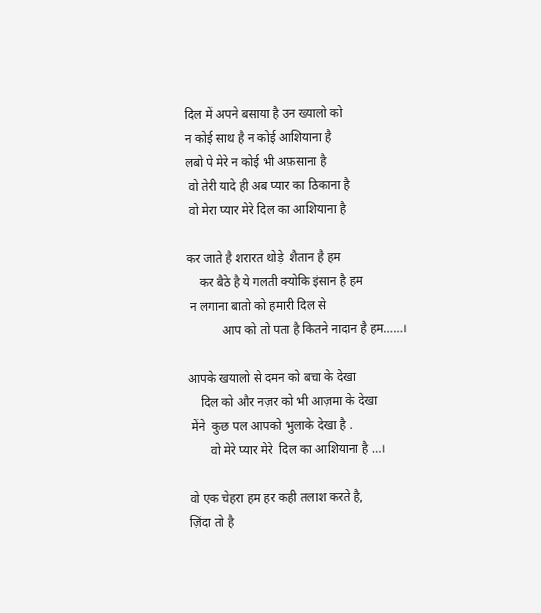दिल में अपने बसाया है उन ख्यालो को
न कोई साथ है न कोई आशियाना है
लबो पे मेरे न कोई भी अफ़साना है
 वो तेरी यादे ही अब प्यार का ठिकाना है
 वो मेरा प्यार मेरे दिल का आशियाना है

कर जाते है शरारत थोड़े  शैतान है हम
    कर बैठे है ये गलती क्योकि इंसान है हम
 न लगाना बातो को हमारी दिल से
           आप को तो पता है कितने नादान है हम……।

आपके खयालो से दमन को बचा के देखा
    दिल को और नज़र को भी आज़मा के देखा
 मेंने  कुछ पल आपको भुलाके देखा है .
       वो मेरे प्यार मेरे  दिल का आशियाना है …।

वो एक चेहरा हम हर कही तलाश करते है,
ज़िंदा तो है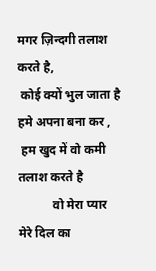मगर ज़िन्दगी तलाश करते है,
 कोई क्यों भुल जाता है हमे अपना बना कर ,
 हम खुद में वो कमी तलाश करते है
           वो मेरा प्यार मेरे दिल का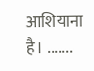आशियाना है। .......